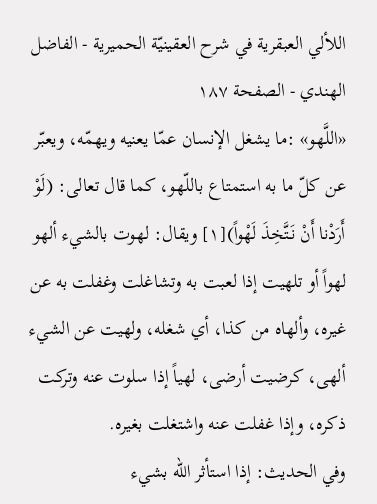اللألي العبقرية في شرح العقينيّة الحميرية - الفاضل الهندي - الصفحة ١٨٧
«اللَّهو» :ما يشغل الإنسان عمّا يعنيه ويهمّه، ويعبّر عن كلّ ما به استمتاع باللّهو، كما قال تعالى: (لَوْ أَرَدْنا أَنْ نَتَّخِذَ لَهْواً)[١] ويقال: لهوت بالشيء ألهو لهواً أو تلهيت إذا لعبت به وتشاغلت وغفلت به عن غيره، وألهاه من كذا، أي شغله، ولهيت عن الشيء ألهى، كرضيت أرضى، لهياً إذا سلوت عنه وتركت ذكره، وإذا غفلت عنه واشتغلت بغيره.
وفي الحديث: إذا استأثر اللّه بشيء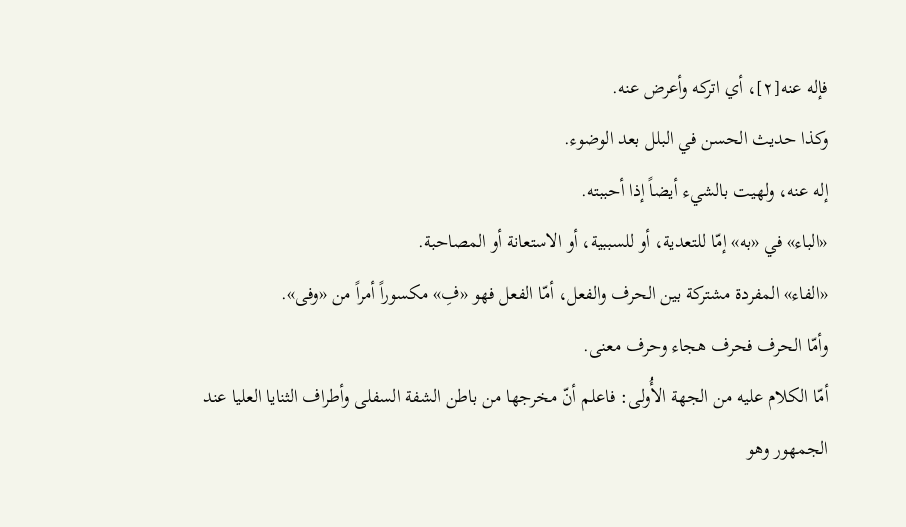فإله عنه[٢]، أي اتركه وأعرض عنه.
وكذا حديث الحسن في البلل بعد الوضوء.
إله عنه، ولهيت بالشيء أيضاً إذا أحببته.
«الباء» في «به» إمّا للتعدية، أو للسببية، أو الاستعانة أو المصاحبة.
«الفاء» المفردة مشتركة بين الحرف والفعل، أمّا الفعل فهو «فِ» مكسوراً أمراً من «وفى».
وأمّا الحرف فحرف هجاء وحرف معنى.
أمّا الكلام عليه من الجهة الأُولى: فاعلم أنّ مخرجها من باطن الشفة السفلى وأطراف الثنايا العليا عند الجمهور وهو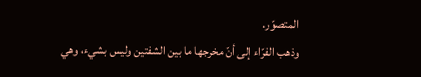المتصوّر.
وذهب الفرّاء إلى أنّ مخرجها ما بين الشفتين وليس بشيء، وهي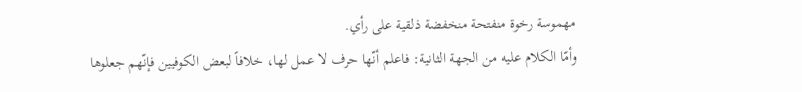مهموسة رخوة منفتحة منخفضة ذلقية على رأي.
وأمّا الكلام عليه من الجهة الثانية: فاعلم أنّها حرف لا عمل لها، خلافاً لبعض الكوفيين فإنّهم جعلوها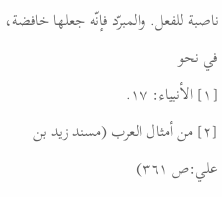ناصبة للفعل. والمبرّد فإنّه جعلها خافضة، في نحو
[١] الأنبياء: ١٧.
[٢] من أمثال العرب (مسند زيد بن علي:ص ٣٦١)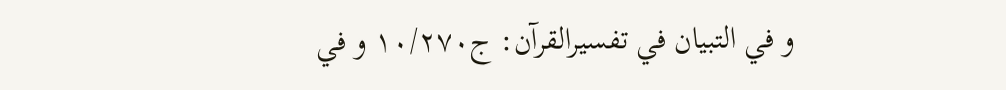و في التبيان في تفسيرالقرآن: ج١٠/٢٧٠ و في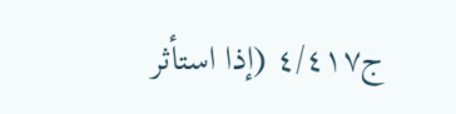ج٤/٤١٧ (إذا استأثر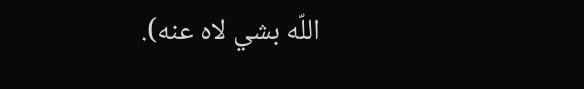اللّه بشي لاه عنه).